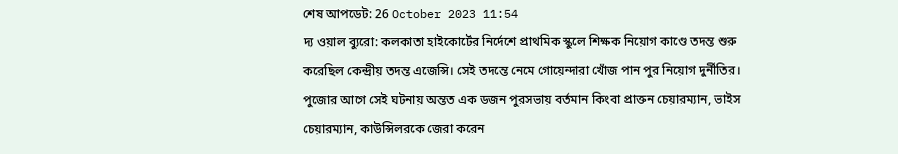শেষ আপডেট: 26 October 2023 11:54
দ্য ওয়াল ব্যুরো: কলকাতা হাইকোর্টের নির্দেশে প্রাথমিক স্কুলে শিক্ষক নিয়োগ কাণ্ডে তদন্ত শুরু করেছিল কেন্দ্রীয় তদন্ত এজেন্সি। সেই তদন্তে নেমে গোয়েন্দারা খোঁজ পান পুর নিয়োগ দুর্নীতির। পুজোর আগে সেই ঘটনায় অন্তত এক ডজন পুরসভায় বর্তমান কিংবা প্রাক্তন চেয়ারম্যান, ভাইস চেয়ারম্যান, কাউন্সিলরকে জেরা করেন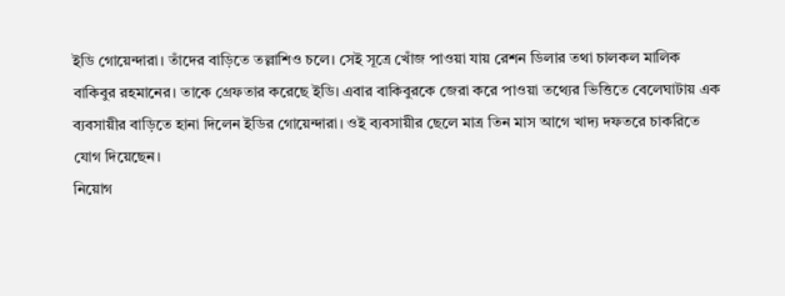ইডি গোয়েন্দারা। তাঁদের বাড়িতে তল্লাশিও চলে। সেই সূত্রে খোঁজ পাওয়া যায় রেশন ডিলার তথা চালকল মালিক বাকিবুর রহমানের। তাকে গ্রেফতার করেছে ইডি। এবার বাকিবুরকে জেরা করে পাওয়া তথ্যের ভিত্তিতে বেলেঘাটায় এক ব্যবসায়ীর বাড়িতে হানা দিলেন ইডির গোয়েন্দারা। ওই ব্যবসায়ীর ছেলে মাত্র তিন মাস আগে খাদ্য দফতরে চাকরিতে যোগ দিয়েছেন।
নিয়োগ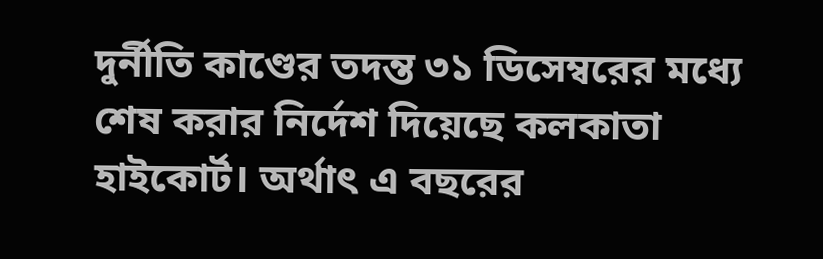দুর্নীতি কাণ্ডের তদন্ত ৩১ ডিসেম্বরের মধ্যে শেষ করার নির্দেশ দিয়েছে কলকাতা হাইকোর্ট। অর্থাৎ এ বছরের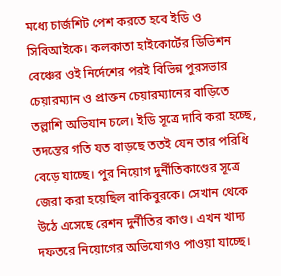মধ্যে চার্জশিট পেশ করতে হবে ইডি ও সিবিআইকে। কলকাতা হাইকোর্টের ডিভিশন বেঞ্চের ওই নির্দেশের পরই বিভিন্ন পুরসভার চেয়ারম্যান ও প্রাক্তন চেয়ারম্যানের বাড়িতে তল্লাশি অভিযান চলে। ইডি সূত্রে দাবি করা হচ্ছে, তদন্তের গতি যত বাড়ছে ততই যেন তার পরিধি বেড়ে যাচ্ছে। পুর নিয়োগ দুর্নীতিকাণ্ডের সূত্রে জেরা করা হয়েছিল বাকিবুরকে। সেখান থেকে উঠে এসেছে রেশন দুর্নীতির কাণ্ড। এখন খাদ্য দফতরে নিয়োগের অভিযোগও পাওয়া যাচ্ছে।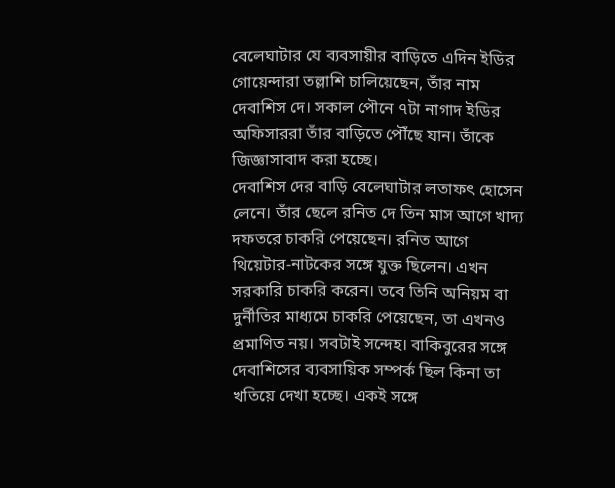বেলেঘাটার যে ব্যবসায়ীর বাড়িতে এদিন ইডির গোয়েন্দারা তল্লাশি চালিয়েছেন, তাঁর নাম দেবাশিস দে। সকাল পৌনে ৭টা নাগাদ ইডির অফিসাররা তাঁর বাড়িতে পৌঁছে যান। তাঁকে জিজ্ঞাসাবাদ করা হচ্ছে।
দেবাশিস দের বাড়ি বেলেঘাটার লতাফৎ হোসেন লেনে। তাঁর ছেলে রনিত দে তিন মাস আগে খাদ্য দফতরে চাকরি পেয়েছেন। রনিত আগে থিয়েটার-নাটকের সঙ্গে যুক্ত ছিলেন। এখন সরকারি চাকরি করেন। তবে তিনি অনিয়ম বা দুর্নীতির মাধ্যমে চাকরি পেয়েছেন, তা এখনও প্রমাণিত নয়। সবটাই সন্দেহ। বাকিবুরের সঙ্গে দেবাশিসের ব্যবসায়িক সম্পর্ক ছিল কিনা তা খতিয়ে দেখা হচ্ছে। একই সঙ্গে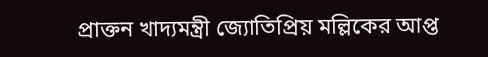প্রাক্তন খাদ্যমন্ত্রী জ্যোতিপ্রিয় মল্লিকের আপ্ত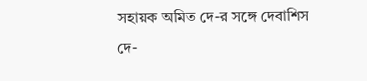সহায়ক অমিত দে-র সঙ্গে দেবাশিস দে-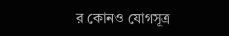র কোনও যোগসূত্র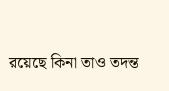রয়েছে কিনা তাও তদন্ত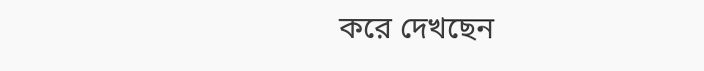করে দেখছেন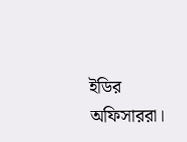ইডির অফিসাররা।